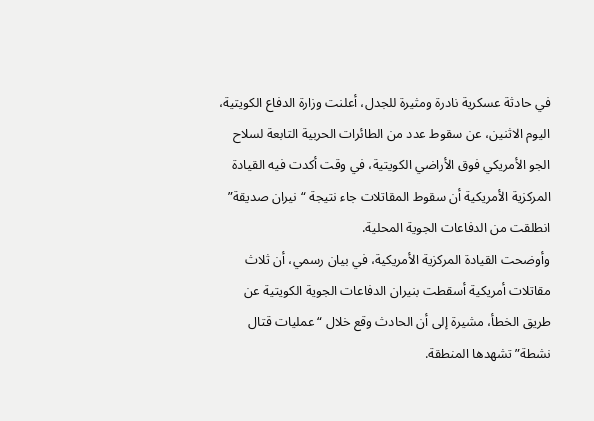في حادثة عسكرية نادرة ومثيرة للجدل، أعلنت وزارة الدفاع الكويتية، اليوم الاثنين، عن سقوط عدد من الطائرات الحربية التابعة لسلاح الجو الأمريكي فوق الأراضي الكويتية، في وقت أكدت فيه القيادة المركزية الأمريكية أن سقوط المقاتلات جاء نتيجة “نيران صديقة” انطلقت من الدفاعات الجوية المحلية.
وأوضحت القيادة المركزية الأمريكية، في بيان رسمي، أن ثلاث مقاتلات أمريكية أسقطت بنيران الدفاعات الجوية الكويتية عن طريق الخطأ، مشيرة إلى أن الحادث وقع خلال “عمليات قتال نشطة” تشهدها المنطقة.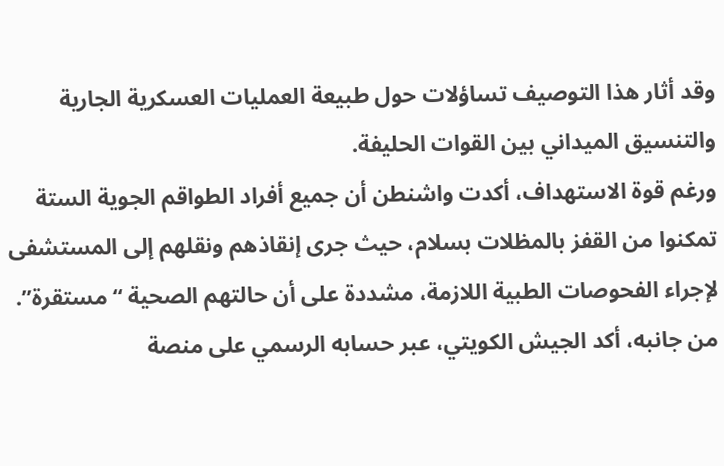وقد أثار هذا التوصيف تساؤلات حول طبيعة العمليات العسكرية الجارية والتنسيق الميداني بين القوات الحليفة.
ورغم قوة الاستهداف، أكدت واشنطن أن جميع أفراد الطواقم الجوية الستة تمكنوا من القفز بالمظلات بسلام، حيث جرى إنقاذهم ونقلهم إلى المستشفى لإجراء الفحوصات الطبية اللازمة، مشددة على أن حالتهم الصحية “مستقرة”.
من جانبه، أكد الجيش الكويتي، عبر حسابه الرسمي على منصة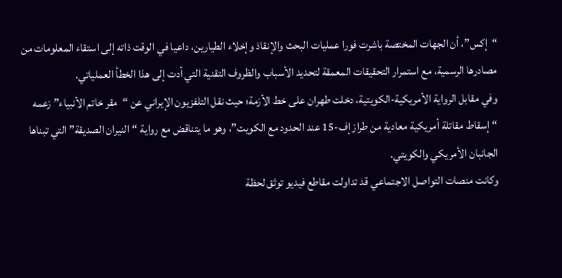“إكس”، أن الجهات المختصة باشرت فورا عمليات البحث والإنقاذ وإخلاء الطيارين، داعيا في الوقت ذاته إلى استقاء المعلومات من مصادرها الرسمية، مع استمرار التحقيقات المعمقة لتحديد الأسباب والظروف التقنية التي أدت إلى هذا الخطأ العملياتي.
وفي مقابل الرواية الأمريكية-الكويتية، دخلت طهران على خط الأزمة؛ حيث نقل التلفزيون الإيراني عن “مقر خاتم الأنبياء” زعمه “إسقاط مقاتلة أمريكية معادية من طراز إف-15 عند الحدود مع الكويت”، وهو ما يتناقض مع رواية “النيران الصديقة” التي تبناها الجانبان الأمريكي والكويتي.
وكانت منصات التواصل الاجتماعي قد تداولت مقاطع فيديو توثق لحظة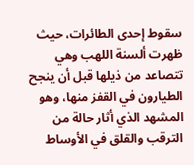سقوط إحدى الطائرات، حيث ظهرت ألسنة اللهب وهي تتصاعد من ذيلها قبل أن ينجح الطيارون في القفز منها، وهو المشهد الذي أثار حالة من الترقب والقلق في الأوساط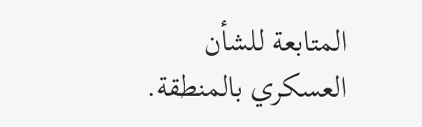المتابعة للشأن العسكري بالمنطقة.